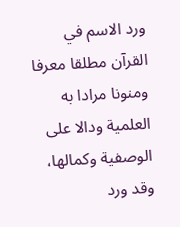ورد الاسم في القرآن مطلقا معرفا ومنونا مرادا به العلمية ودالا على الوصفية وكمالها، وقد ورد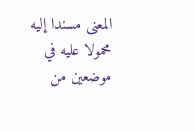المعنى مسندا إليه محمولا عليه في موضعين من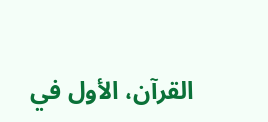القرآن، الأول في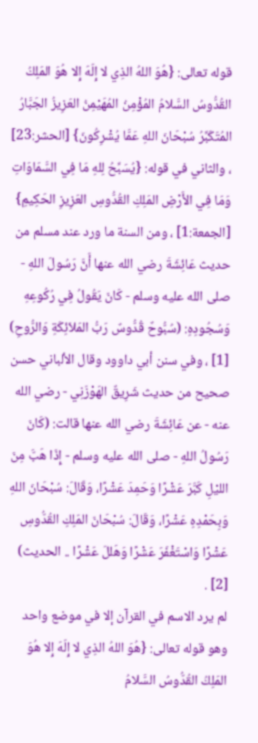قوله تعالى: {هُوَ اللهُ الذِي لا إِلَهَ إِلا هُوَ المَلِكُ القُدُّوسُ السَّلامُ المُؤْمِنُ المُهَيْمِنُ العَزِيزُ الجَبَّارُ المُتَكَبِّرُ سُبْحَانَ اللهِ عَمَّا يُشْرِكُونَ} [الحشر:23] ، والثاني في قوله: {يُسَبِّحُ لِلهِ مَا فِي السَّمَاوَاتِ وَمَا فِي الأَرْضِ المَلِكِ القُدُّوسِ العَزِيزِ الحَكِيمِ} [الجمعة:1] ، ومن السنة ما ورد عند مسلم من حديث عَائِشَةَ رضي الله عنها أَنَّ رَسُولَ اللهِ - صلى الله عليه وسلم - كَانَ يَقُولُ فِي رُكُوعِهِ وَسُجُودِهِ: (سُبُّوحٌ قُدُّوسٌ رَبُّ المَلاَئِكَةِ وَالرُّوحِ) [1] ، وفي سنن أبي داوود وقال الألباني حسن صحيح من حديث شَرِيقٌ الهَوْزَنِي - رضي الله عنه - عن عَائِشَةَ رضي الله عنها قالت: (كَانَ رَسُولُ اللهِ - صلى الله عليه وسلم - إِذَا هَبَّ مِنَ الليْلِ كَبَّرَ عَشْرًا وَحَمِدَ عَشْرًا، وَقَالَ: سُبْحَانَ اللهِ وَبِحَمْدِهِ عَشْرًا، وَقَالَ: سُبْحَانَ المَلِكِ القُدُّوسِ عَشْرًا وَاسْتَغْفَرَ عَشْرًا وَهَللَ عَشْرًا .. الحديث) [2] .
لم يرد الاسم في القرآن إلا في موضع واحد وهو قوله تعالى: {هُوَ اللهُ الذِي لا إِلَهَ إِلا هُوَ المَلِكُ القُدُّوسُ السَّلامُ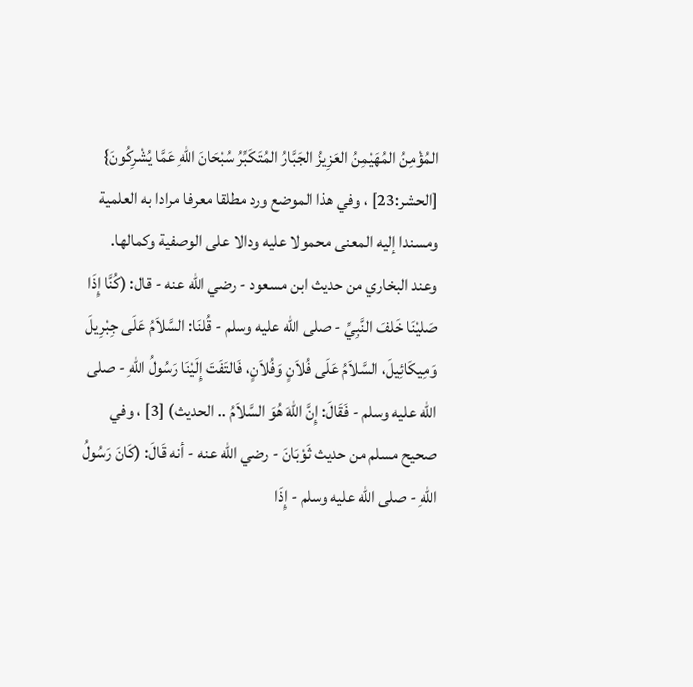المُؤْمِنُ المُهَيْمِنُ العَزِيزُ الجَبَّارُ المُتَكَبِّرُ سُبْحَانَ اللهِ عَمَّا يُشْرِكُونَ} [الحشر:23] ، وفي هذا الموضع ورد مطلقا معرفا مرادا به العلمية ومسندا إليه المعنى محمولا عليه ودالا على الوصفية وكمالها.
وعند البخاري من حديث ابن مسعود - رضي الله عنه - قال: (كُنَّا إِذَا صَليْنَا خَلفَ النَّبِيِّ - صلى الله عليه وسلم - قُلنَا: السَّلاَمُ عَلَى جِبْرِيلَ وَمِيكَائِيلَ، السَّلاَمُ عَلَى فُلاَنٍ وَفُلاَنٍ، فَالتَفَتَ إِلَيْنَا رَسُولُ اللهِ - صلى الله عليه وسلم - فَقَالَ: إِنَّ اللهَ هُوَ السَّلاَمُ .. الحديث) [3] ، وفي صحيح مسلم من حديث ثَوْبَانَ - رضي الله عنه - أنه قَالَ: (كَانَ رَسُولُ اللهِ - صلى الله عليه وسلم - إِذَا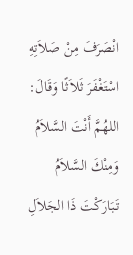انْصَرَفَ مِنْ صَلاَتِهِ اسْتَغْفَرَ ثَلاَثًا وَقَالَ: اللهُمَّ أَنْتَ السَّلاَمُ وَمِنْكَ السَّلاَمُ تَبَارَكْتَ ذَا الجَلاَلِ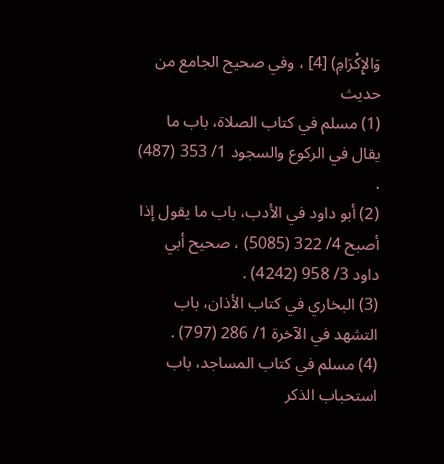وَالإِكْرَامِ) [4] ، وفي صحيح الجامع من حديث
(1) مسلم في كتاب الصلاة، باب ما يقال في الركوع والسجود 1/ 353 (487) .
(2) أبو داود في الأدب، باب ما يقول إذا أصبح 4/ 322 (5085) ، صحيح أبي داود 3/ 958 (4242) .
(3) البخاري في كتاب الأذان، باب التشهد في الآخرة 1/ 286 (797) .
(4) مسلم في كتاب المساجد، باب استحباب الذكر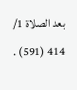بعد الصلاة 1/ 414 (591) .